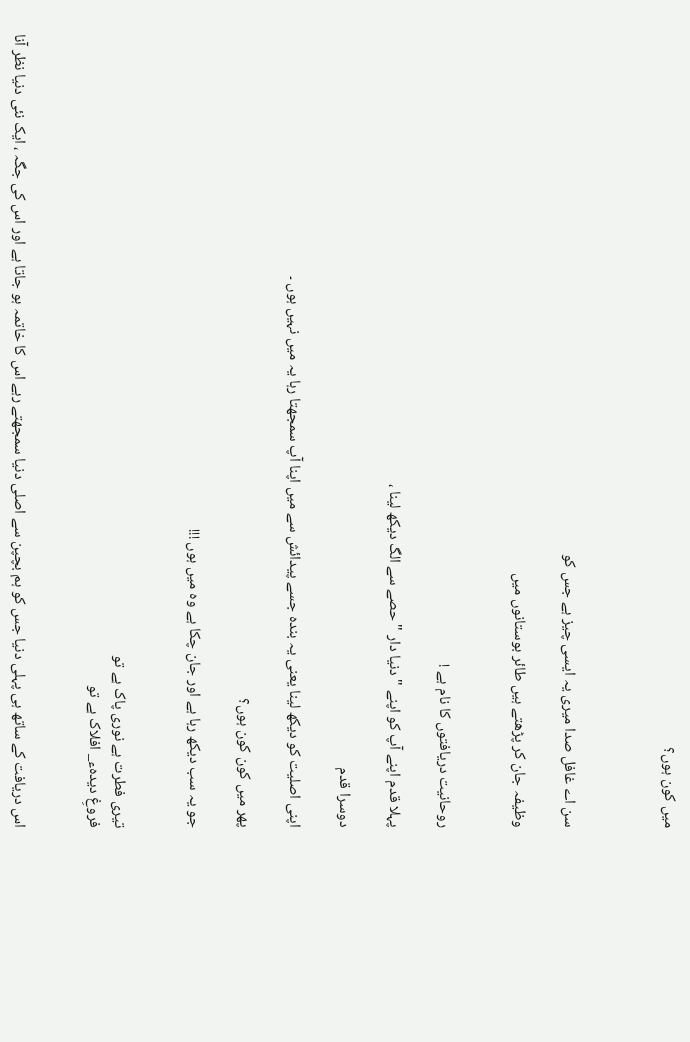میں کون ہوں؟



سن اے غافل صدا میری یہ ایسی چیز ہے جس کو

وظیفہ جان کر پڑھتے ہیں طائر بوستانوں میں


روحانیت دریافتوں کا نام ہے !

پہلا قدم اپنے آپ کو اپنے " دنیا دار " حصے سے الگ دیکھ لینا ،

دوسرا قدم

اپنی اصلیت کو دیکھ لینا یعنی یہ بندہ جسے پیدائش سے میں اپنا آپ سمجھتا رہا یہ میں نہیں ہوں ۔

پھر میں کون کون ہوں؟

جو یہ سب دیکھ رہا ہے اور جان چکا ہے وہ میں ہوں !!!


تیری فطرت ہے نوری پاک ہے تو
فروغِ دیدہء_ افلاک ہے تو


اس دریافت کے ساتھ ہی پہلی دنیا جس کو ہم بچپن سے اصلی دنیا سمجھتے رہے اس کا خاتمہ ہو جاتا ہے اور اس کی جگہ ، ایک نئی دنیا نظر آنا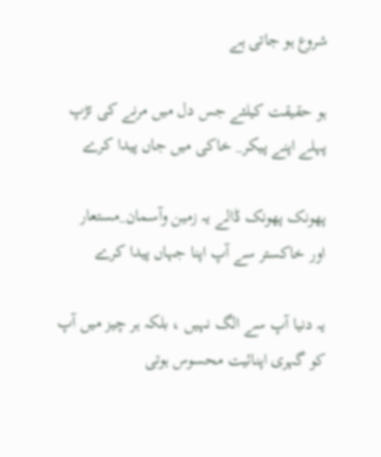شروع ہو جاتی ہے

ہو حقیقت کیلئے جس دل میں مرنے کی تڑپ
پہلے اپنے پیکر_ خاکی میں جاں پیدا کرے

پھونک پھونک ڈالے یہ زمین وآسمان_مستعار
اور خاکستر سے آپ اپنا جہاں پیدا کرے

یہ دنیا آپ سے الگ نہیں ، بلکہ ہر چیز میں آپ کو گہری اپنائیت محسوس ہوتی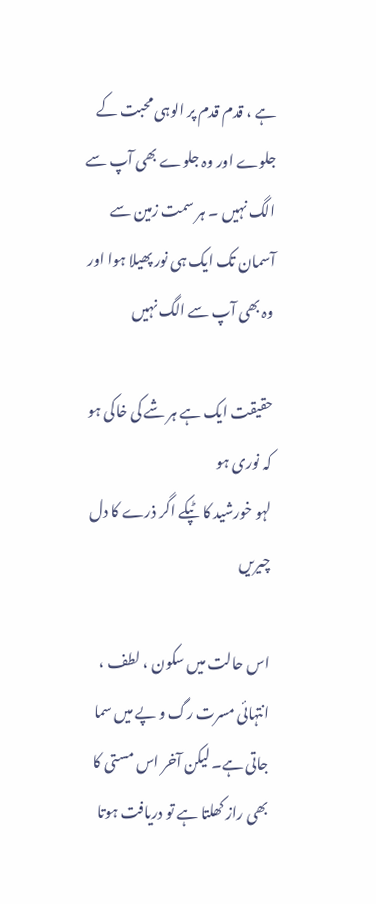ہے ، قدم قدم پر الوہی محبت کے جلوے اور وہ جلوے بھی آپ سے الگ نہیں ۔ ہر سمت زمین سے آسمان تک ایک ہی نور پھیلا ہوا اور وہ بھی آپ سے الگ نہیں

حقیقت ایک ہے ہر شے کی خاکی ہو کہ نوری ہو
لہو خورشید کا ٹپکے اگر ذرے کا دل چیریں

اس حالت میں سکون ، لطف ، انتہائی مسرت رگ و پے میں سما جاتی ہے۔ لیکن آخر اس مستی کا بھی راز کھلتا ہے تو دریافت ہوتا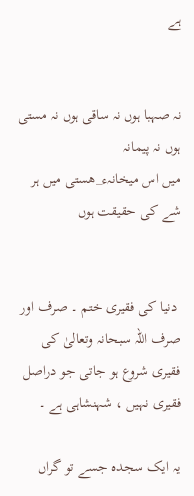ہے


نہ صہبا ہوں نہ ساقی ہوں نہ مستی ہوں نہ پیمانہ
میں اس میخانہء_ھستی میں ہر شے کی حقیقت ہوں


 دنیا کی فقیری ختم ۔ صرف اور صرف اللہ سبحانہ وتعالیٰ کی فقیری شروع ہو جاتی جو دراصل فقیری نہیں ، شہنشاہی ہے ۔

یہ ایک سجدہ جسے تو گراں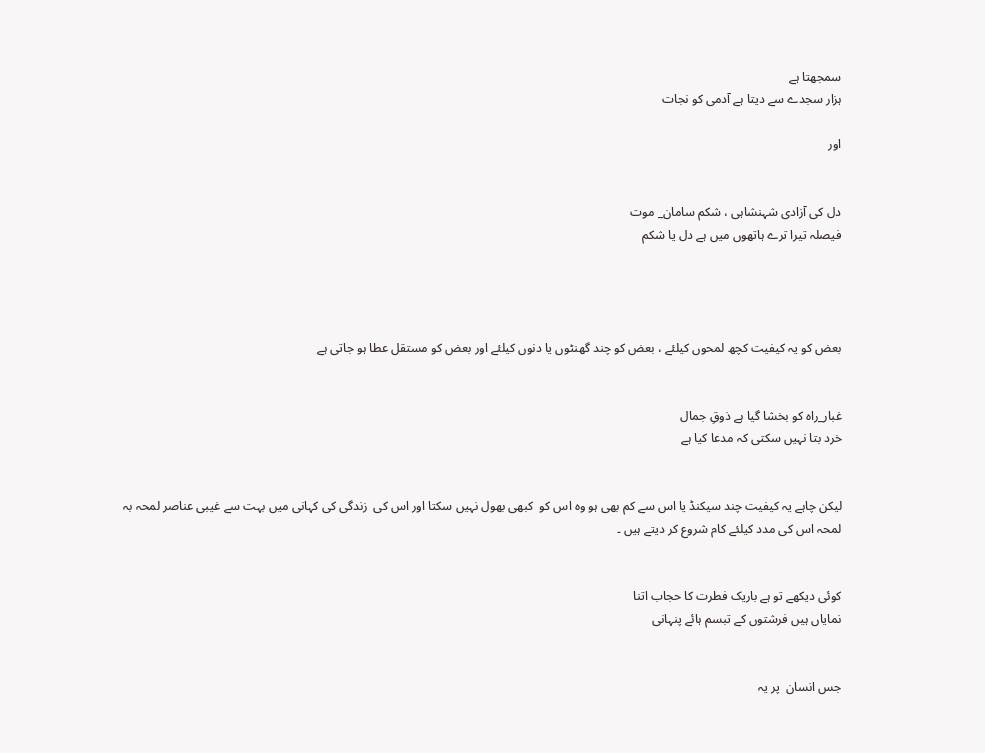سمجھتا ہے
ہزار سجدے سے دیتا ہے آدمی کو نجات

اور


دل کی آزادی شہنشاہی ، شکم سامان_ موت
فیصلہ تیرا ترے ہاتھوں میں ہے دل یا شکم




بعض کو یہ کیفیت کچھ لمحوں کیلئے ، بعض کو چند گھنٹوں یا دنوں کیلئے اور بعض کو مستقل عطا ہو جاتی ہے


غبار_راہ کو بخشا گیا ہے ذوقِ جمال
خرد بتا نہیں سکتی کہ مدعا کیا ہے


لیکن چاہے یہ کیفیت چند سیکنڈ یا اس سے کم بھی ہو وہ اس کو  کبھی بھول نہیں سکتا اور اس کی  زندگی کی کہانی میں بہت سے غیبی عناصر لمحہ بہ لمحہ اس کی مدد کیلئے کام شروع کر دیتے ہیں ۔


کوئی دیکھے تو ہے باریک فطرت کا حجاب اتنا
نمایاں ہیں فرشتوں کے تبسم ہائے پنہانی


جس انسان  پر یہ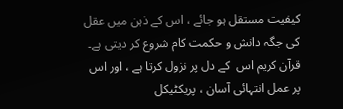کیفیت مستقل ہو جائے ، اس کے ذہن میں عقل کی جگہ دانش و حکمت کام شروع کر دیتی ہے۔
قرآن کریم اس  کے دل پر نزول کرتا ہے ، اور اس پر عمل انتہائی آسان ، پریکٹیکل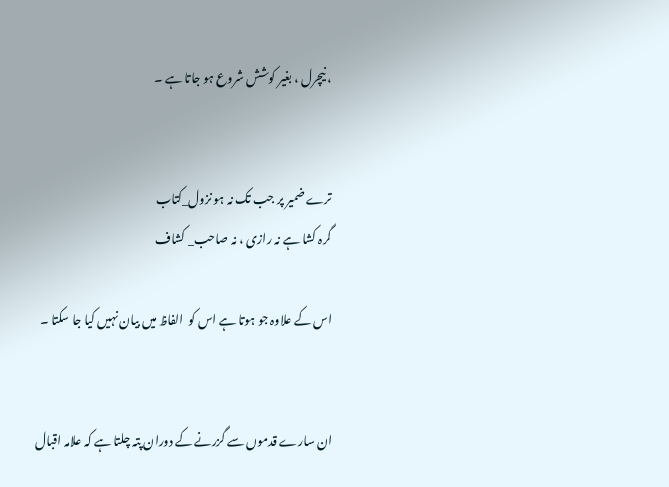، نیچرل ، بغیر کوشش شروع ہو جاتا ہے ۔


ترے ضمیر پر جب تک نہ ہو نزول_کتاب
گرہ کشا ہے نہ رازی ، نہ صاحب_ کشاف

اس کے علاوہ جو ہوتا ہے اس کو  الفاظ میں بیان نہیں کیا جا سکتا ۔


ان سارے قدموں سے گزرنے کے دوران پتہ چلتا ہے کہ علامہ اقبال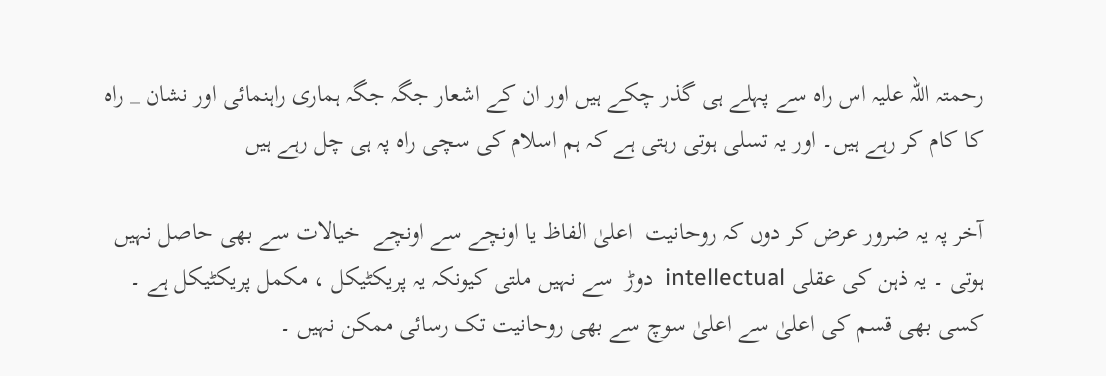رحمتہ اللہ علیہ اس راہ سے پہلے ہی گذر چکے ہیں اور ان کے اشعار جگہ جگہ ہماری راہنمائی اور نشان _ راہ کا کام کر رہے ہیں۔ اور یہ تسلی ہوتی رہتی ہے کہ ہم اسلام کی سچی راہ پہ ہی چل رہے ہیں

آخر پہ یہ ضرور عرض کر دوں کہ روحانیت  اعلیٰ الفاظ یا اونچے سے اونچے  خیالات سے بھی حاصل نہیں ہوتی ۔ یہ ذہن کی عقلی intellectual  دوڑ  سے نہیں ملتی کیونکہ یہ پریکٹیکل ، مکمل پریکٹیکل ہے ۔ کسی بھی قسم کی اعلیٰ سے اعلیٰ سوچ سے بھی روحانیت تک رسائی ممکن نہیں ۔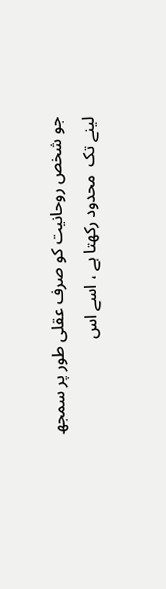جو شخص روحانیت کو صرف عقلی طور پر سمجھ لینے تک  محدود رکھتا ہے ، اسے اس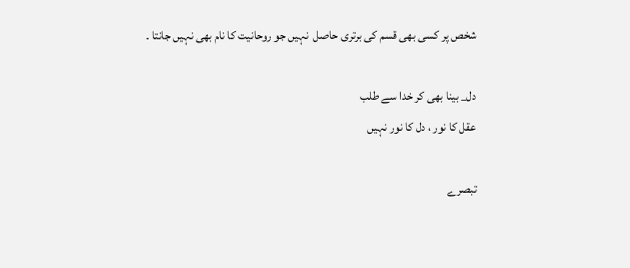شخص پر کسی بھی قسم کی برتری حاصل  نہیں جو روحانیت کا نام بھی نہیں جانتا ۔

دل_ بینا بھی کر خدا سے طلب
عقل کا نور ، دل کا نور نہیں

تبصرے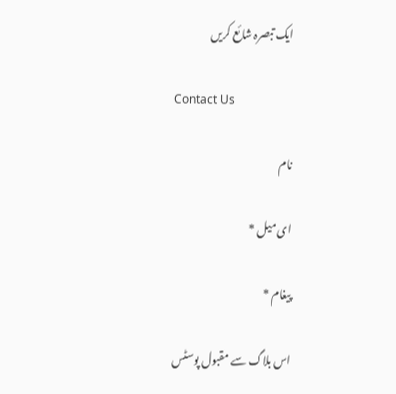ایک تبصرہ شائع کریں

Contact Us

نام

ای میل *

پیغام *

اس بلاگ سے مقبول پوسٹس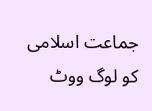جماعت اسلامی کو لوگ ووٹ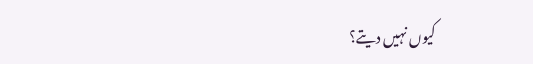کیوں نہیں دیتے؟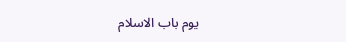یوم باب الاسلام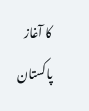کا آغاز پاکستان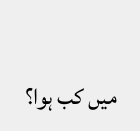میں کب ہوا؟